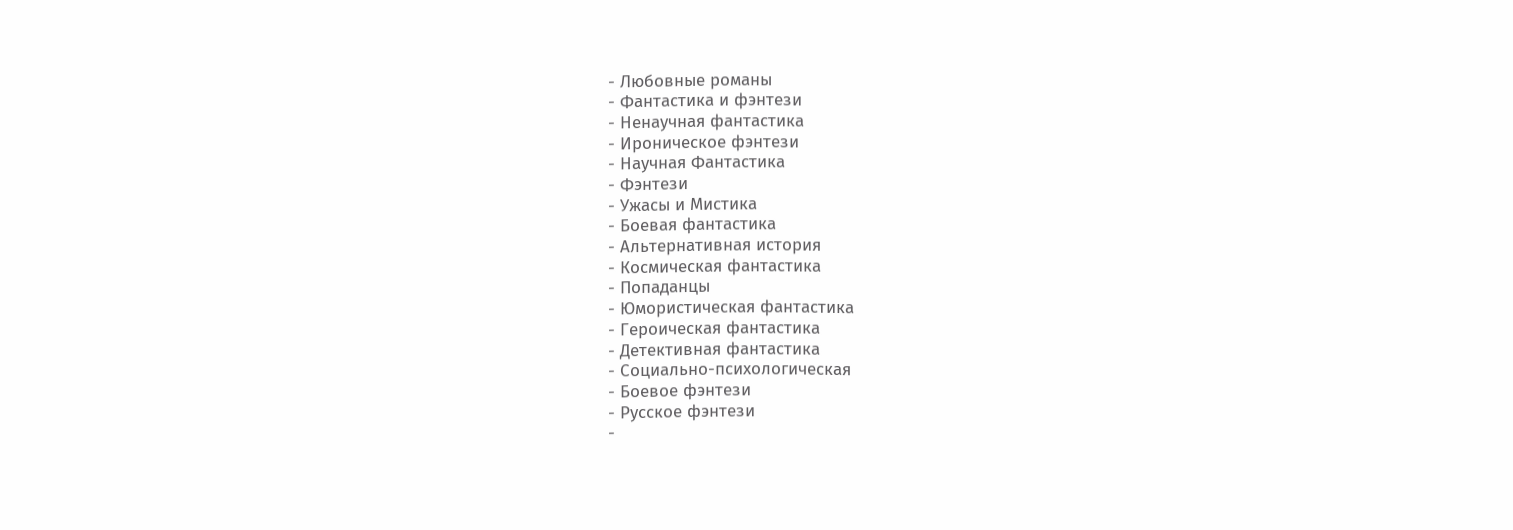- Любовные романы
- Фантастика и фэнтези
- Ненаучная фантастика
- Ироническое фэнтези
- Научная Фантастика
- Фэнтези
- Ужасы и Мистика
- Боевая фантастика
- Альтернативная история
- Космическая фантастика
- Попаданцы
- Юмористическая фантастика
- Героическая фантастика
- Детективная фантастика
- Социально-психологическая
- Боевое фэнтези
- Русское фэнтези
-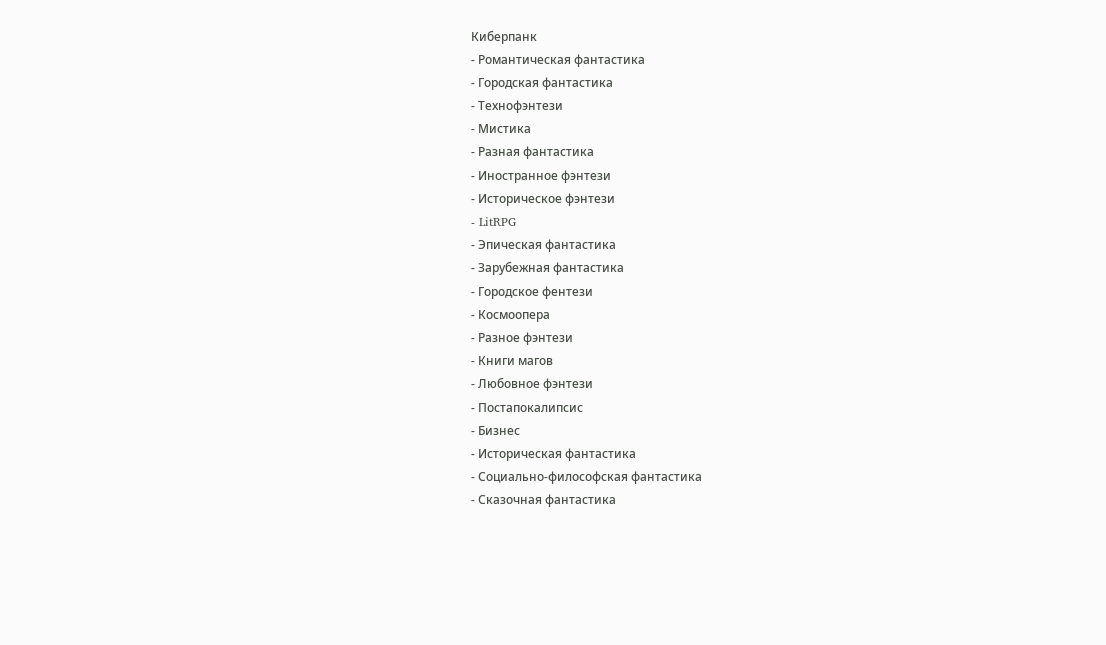Киберпанк
- Романтическая фантастика
- Городская фантастика
- Технофэнтези
- Мистика
- Разная фантастика
- Иностранное фэнтези
- Историческое фэнтези
- LitRPG
- Эпическая фантастика
- Зарубежная фантастика
- Городское фентези
- Космоопера
- Разное фэнтези
- Книги магов
- Любовное фэнтези
- Постапокалипсис
- Бизнес
- Историческая фантастика
- Социально-философская фантастика
- Сказочная фантастика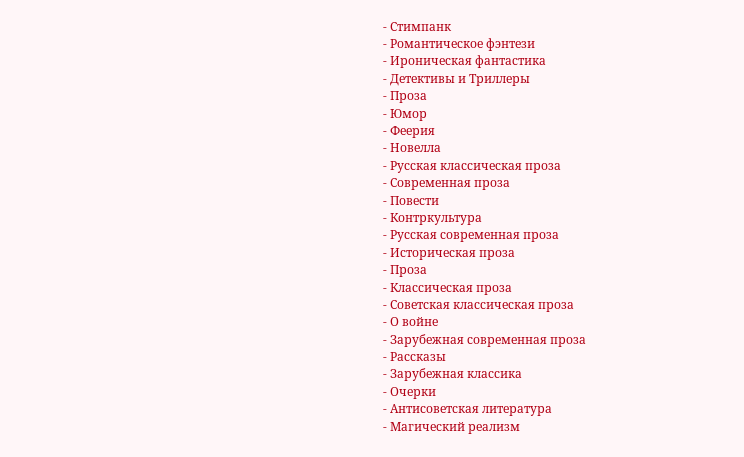- Стимпанк
- Романтическое фэнтези
- Ироническая фантастика
- Детективы и Триллеры
- Проза
- Юмор
- Феерия
- Новелла
- Русская классическая проза
- Современная проза
- Повести
- Контркультура
- Русская современная проза
- Историческая проза
- Проза
- Классическая проза
- Советская классическая проза
- О войне
- Зарубежная современная проза
- Рассказы
- Зарубежная классика
- Очерки
- Антисоветская литература
- Магический реализм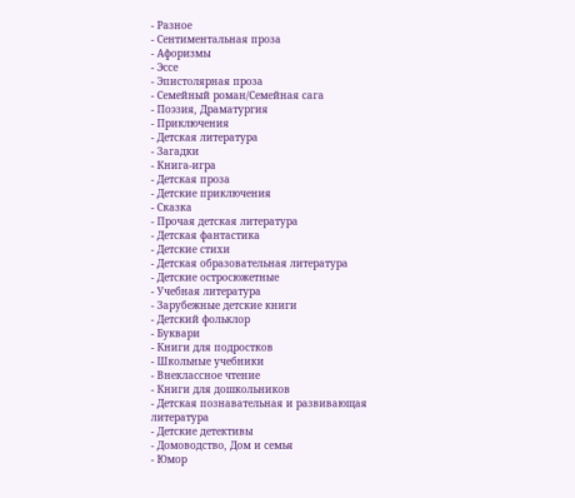- Разное
- Сентиментальная проза
- Афоризмы
- Эссе
- Эпистолярная проза
- Семейный роман/Семейная сага
- Поэзия, Драматургия
- Приключения
- Детская литература
- Загадки
- Книга-игра
- Детская проза
- Детские приключения
- Сказка
- Прочая детская литература
- Детская фантастика
- Детские стихи
- Детская образовательная литература
- Детские остросюжетные
- Учебная литература
- Зарубежные детские книги
- Детский фольклор
- Буквари
- Книги для подростков
- Школьные учебники
- Внеклассное чтение
- Книги для дошкольников
- Детская познавательная и развивающая литература
- Детские детективы
- Домоводство, Дом и семья
- Юмор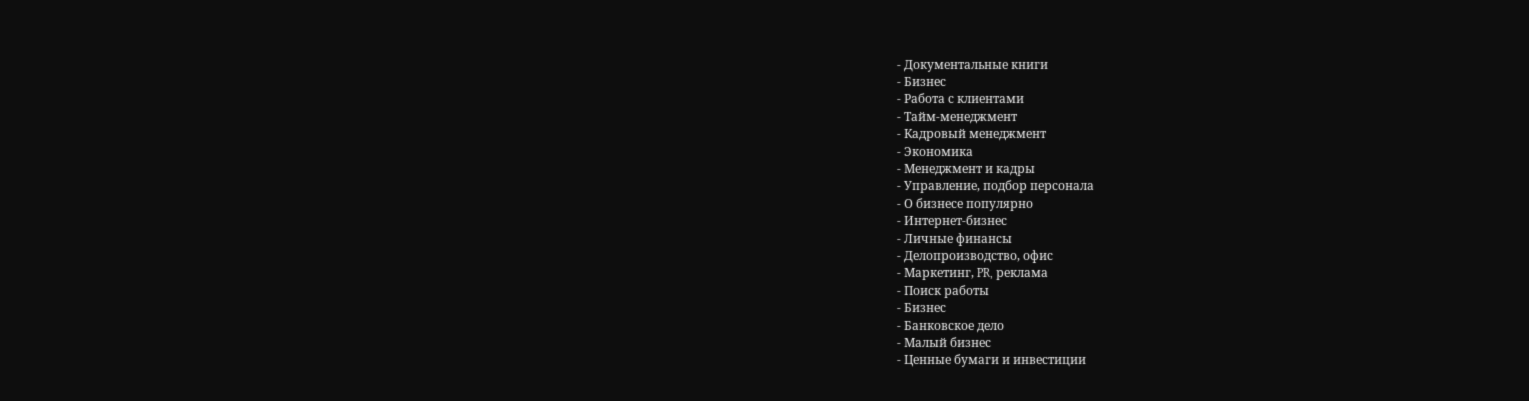- Документальные книги
- Бизнес
- Работа с клиентами
- Тайм-менеджмент
- Кадровый менеджмент
- Экономика
- Менеджмент и кадры
- Управление, подбор персонала
- О бизнесе популярно
- Интернет-бизнес
- Личные финансы
- Делопроизводство, офис
- Маркетинг, PR, реклама
- Поиск работы
- Бизнес
- Банковское дело
- Малый бизнес
- Ценные бумаги и инвестиции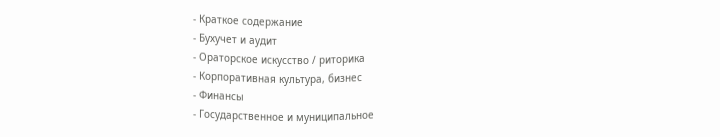- Краткое содержание
- Бухучет и аудит
- Ораторское искусство / риторика
- Корпоративная культура, бизнес
- Финансы
- Государственное и муниципальное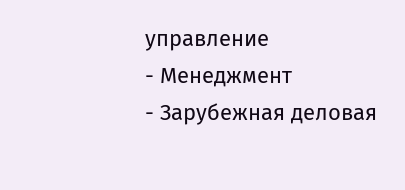управление
- Менеджмент
- Зарубежная деловая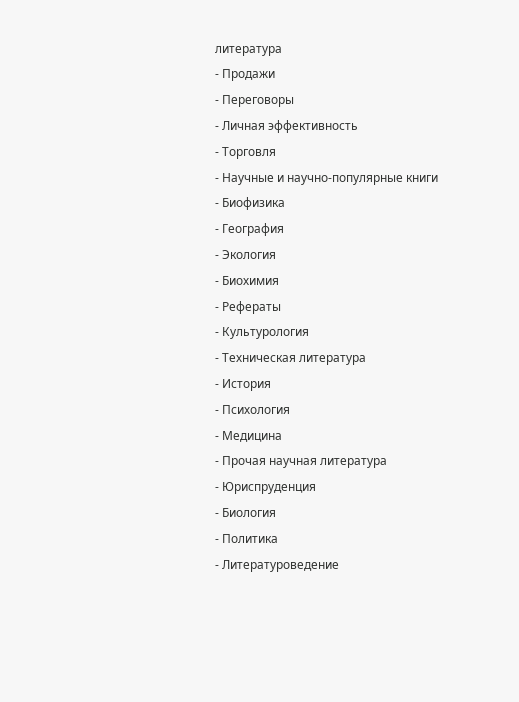литература
- Продажи
- Переговоры
- Личная эффективность
- Торговля
- Научные и научно-популярные книги
- Биофизика
- География
- Экология
- Биохимия
- Рефераты
- Культурология
- Техническая литература
- История
- Психология
- Медицина
- Прочая научная литература
- Юриспруденция
- Биология
- Политика
- Литературоведение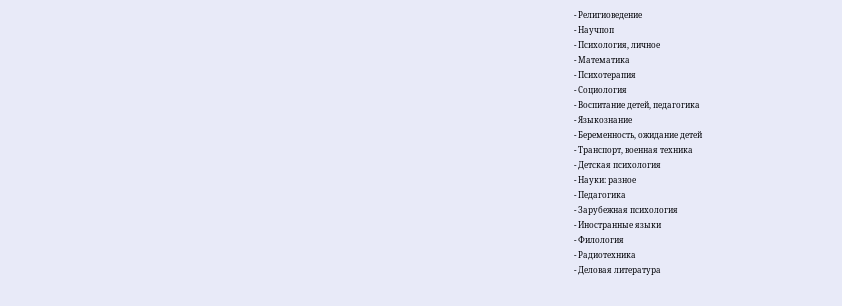- Религиоведение
- Научпоп
- Психология, личное
- Математика
- Психотерапия
- Социология
- Воспитание детей, педагогика
- Языкознание
- Беременность, ожидание детей
- Транспорт, военная техника
- Детская психология
- Науки: разное
- Педагогика
- Зарубежная психология
- Иностранные языки
- Филология
- Радиотехника
- Деловая литература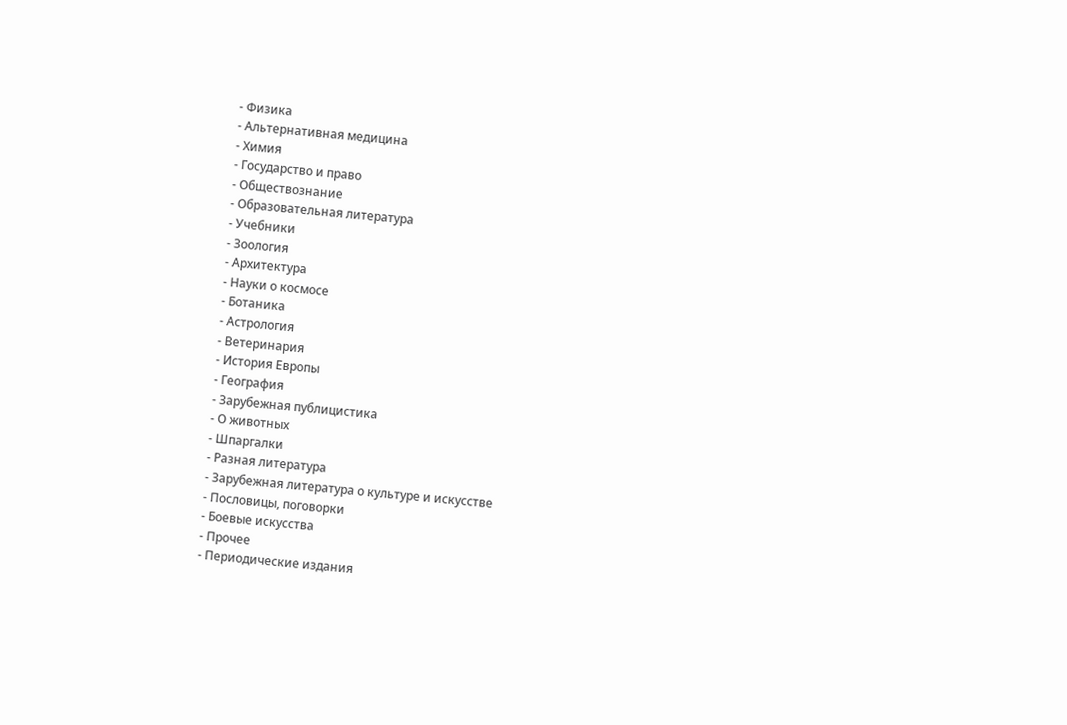- Физика
- Альтернативная медицина
- Химия
- Государство и право
- Обществознание
- Образовательная литература
- Учебники
- Зоология
- Архитектура
- Науки о космосе
- Ботаника
- Астрология
- Ветеринария
- История Европы
- География
- Зарубежная публицистика
- О животных
- Шпаргалки
- Разная литература
- Зарубежная литература о культуре и искусстве
- Пословицы, поговорки
- Боевые искусства
- Прочее
- Периодические издания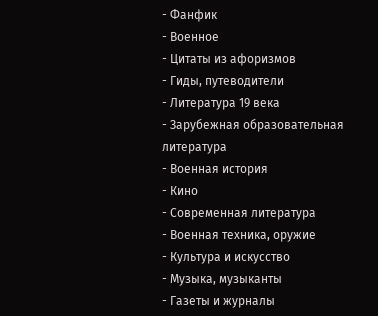- Фанфик
- Военное
- Цитаты из афоризмов
- Гиды, путеводители
- Литература 19 века
- Зарубежная образовательная литература
- Военная история
- Кино
- Современная литература
- Военная техника, оружие
- Культура и искусство
- Музыка, музыканты
- Газеты и журналы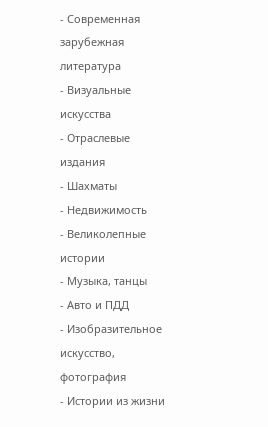- Современная зарубежная литература
- Визуальные искусства
- Отраслевые издания
- Шахматы
- Недвижимость
- Великолепные истории
- Музыка, танцы
- Авто и ПДД
- Изобразительное искусство, фотография
- Истории из жизни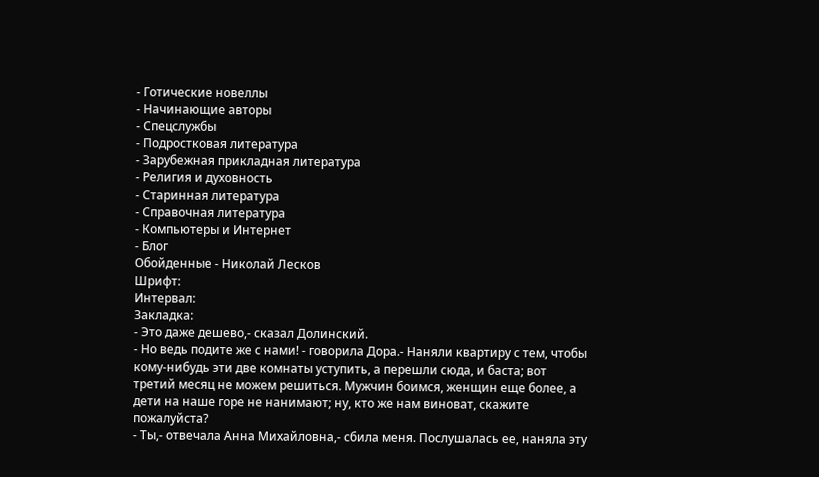- Готические новеллы
- Начинающие авторы
- Спецслужбы
- Подростковая литература
- Зарубежная прикладная литература
- Религия и духовность
- Старинная литература
- Справочная литература
- Компьютеры и Интернет
- Блог
Обойденные - Николай Лесков
Шрифт:
Интервал:
Закладка:
- Это даже дешево,- сказал Долинский.
- Но ведь подите же с нами! - говорила Дора.- Наняли квартиру с тем, чтобы кому-нибудь эти две комнаты уступить, а перешли сюда, и баста; вот третий месяц не можем решиться. Мужчин боимся, женщин еще более, а дети на наше горе не нанимают; ну, кто же нам виноват, скажите пожалуйста?
- Ты,- отвечала Анна Михайловна,- сбила меня. Послушалась ее, наняла эту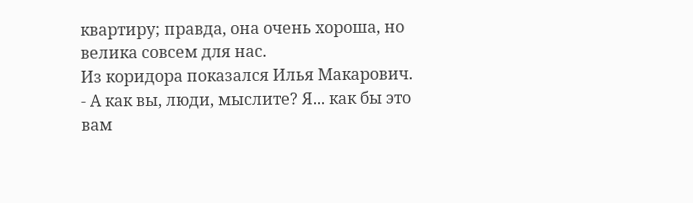квартиру; правда, она очень хороша, но велика совсем для нас.
Из коридора показался Илья Макарович.
- А как вы, люди, мыслите? Я... как бы это вам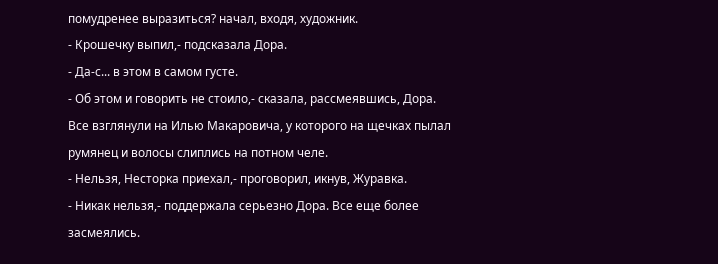помудренее выразиться? начал, входя, художник.
- Крошечку выпил,- подсказала Дора.
- Да-с... в этом в самом густе.
- Об этом и говорить не стоило,- сказала, рассмеявшись, Дора.
Все взглянули на Илью Макаровича, у которого на щечках пылал румянец и волосы слиплись на потном челе.
- Нельзя, Несторка приехал,- проговорил, икнув, Журавка.
- Никак нельзя,- поддержала серьезно Дора. Все еще более засмеялись.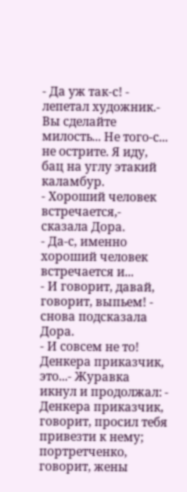- Да уж так-с! - лепетал художник.- Вы сделайте милость... Не того-с... не острите. Я иду, бац на углу этакий каламбур.
- Хороший человек встречается,- сказала Дора.
- Да-с, именно хороший человек встречается и...
- И говорит, давай, говорит, выпьем! - снова подсказала Дора.
- И совсем не то! Денкера приказчик, это...- Журавка икнул и продолжал: - Денкера приказчик, говорит, просил тебя привезти к нему; портретченко, говорит, жены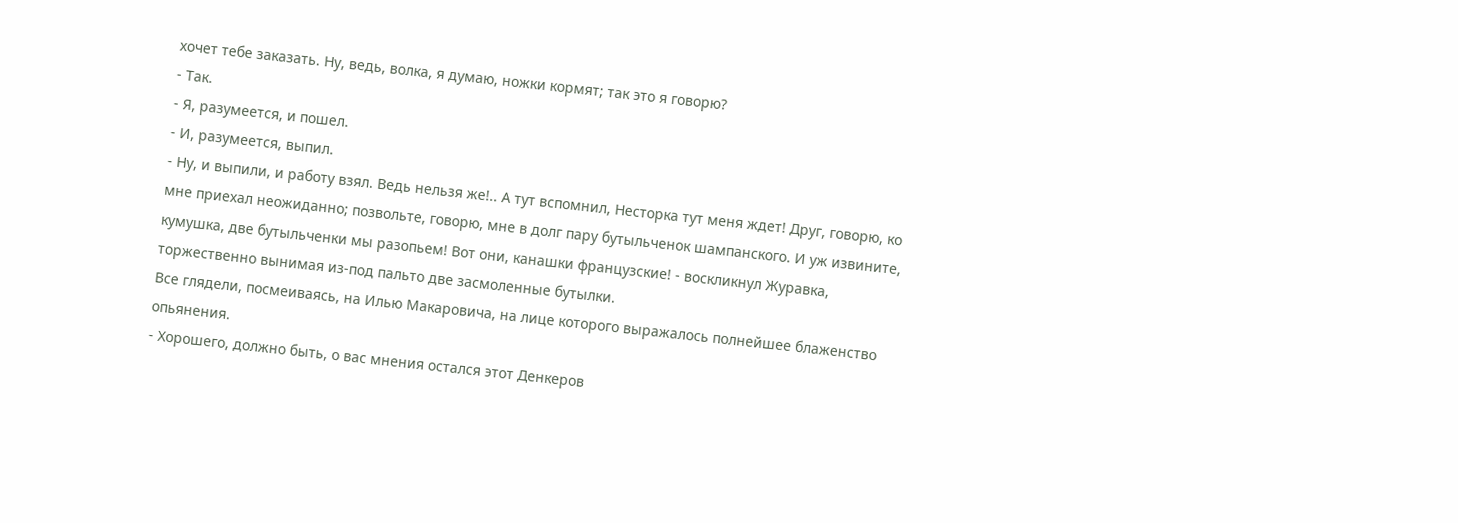хочет тебе заказать. Ну, ведь, волка, я думаю, ножки кормят; так это я говорю?
- Так.
- Я, разумеется, и пошел.
- И, разумеется, выпил.
- Ну, и выпили, и работу взял. Ведь нельзя же!.. А тут вспомнил, Несторка тут меня ждет! Друг, говорю, ко мне приехал неожиданно; позвольте, говорю, мне в долг пару бутыльченок шампанского. И уж извините, кумушка, две бутыльченки мы разопьем! Вот они, канашки французские! - воскликнул Журавка, торжественно вынимая из-под пальто две засмоленные бутылки.
Все глядели, посмеиваясь, на Илью Макаровича, на лице которого выражалось полнейшее блаженство опьянения.
- Хорошего, должно быть, о вас мнения остался этот Денкеров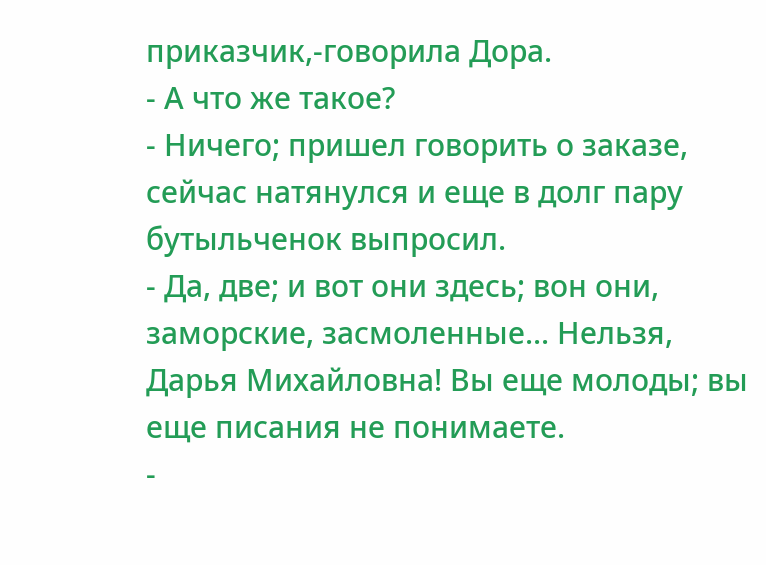приказчик,-говорила Дора.
- А что же такое?
- Ничего; пришел говорить о заказе, сейчас натянулся и еще в долг пару бутыльченок выпросил.
- Да, две; и вот они здесь; вон они, заморские, засмоленные... Нельзя, Дарья Михайловна! Вы еще молоды; вы еще писания не понимаете.
-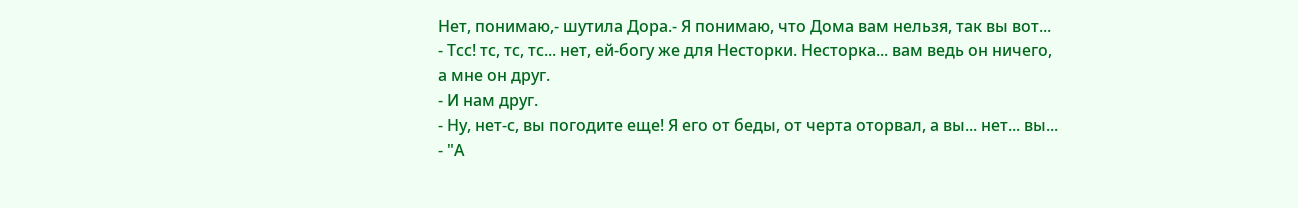Нет, понимаю,- шутила Дора.- Я понимаю, что Дома вам нельзя, так вы вот...
- Тсс! тс, тс, тс... нет, ей-богу же для Несторки. Несторка... вам ведь он ничего, а мне он друг.
- И нам друг.
- Ну, нет-с, вы погодите еще! Я его от беды, от черта оторвал, а вы... нет... вы...
- "А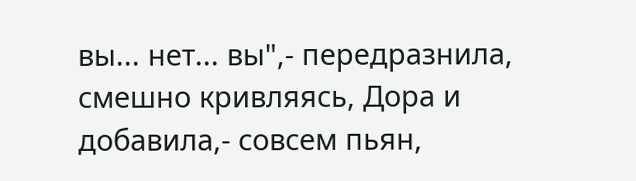вы... нет... вы",- передразнила, смешно кривляясь, Дора и добавила,- совсем пьян,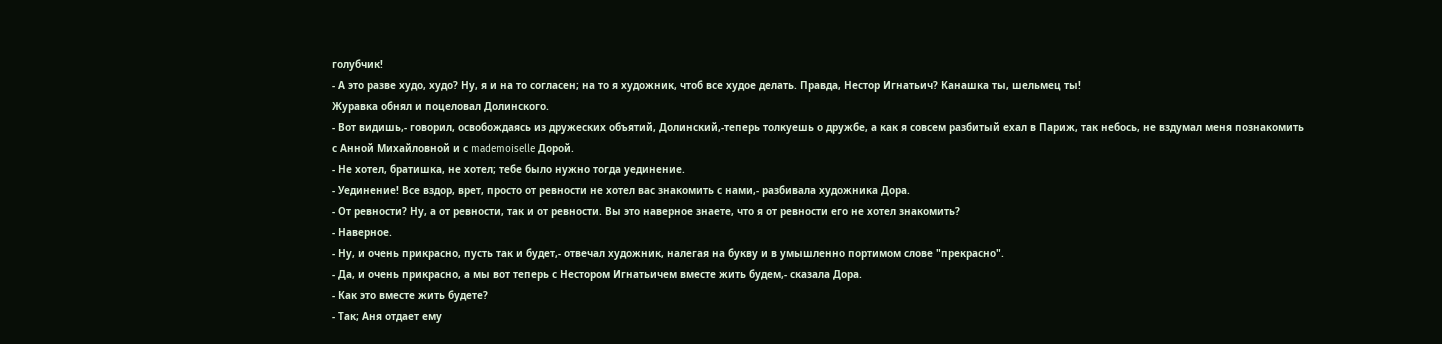голубчик!
- А это разве худо, худо? Ну, я и на то согласен; на то я художник, чтоб все худое делать. Правда, Нестор Игнатьич? Канашка ты, шельмец ты!
Журавка обнял и поцеловал Долинского.
- Вот видишь,- говорил, освобождаясь из дружеских объятий, Долинский,-теперь толкуешь о дружбе, а как я совсем разбитый ехал в Париж, так небось, не вздумал меня познакомить с Анной Михайловной и с mademoiselle Дорой.
- Не хотел, братишка, не хотел; тебе было нужно тогда уединение.
- Уединение! Все вздор, врет, просто от ревности не хотел вас знакомить с нами,- разбивала художника Дора.
- От ревности? Ну, а от ревности, так и от ревности. Вы это наверное знаете, что я от ревности его не хотел знакомить?
- Наверное.
- Ну, и очень прикрасно, пусть так и будет,- отвечал художник, налегая на букву и в умышленно портимом слове "прекрасно".
- Да, и очень прикрасно, а мы вот теперь с Нестором Игнатьичем вместе жить будем,- сказала Дора.
- Как это вместе жить будете?
- Так; Аня отдает ему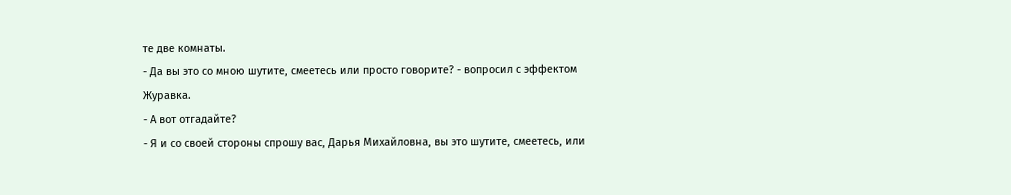те две комнаты.
- Да вы это со мною шутите, смеетесь или просто говорите? - вопросил с эффектом Журавка.
- А вот отгадайте?
- Я и со своей стороны спрошу вас, Дарья Михайловна, вы это шутите, смеетесь, или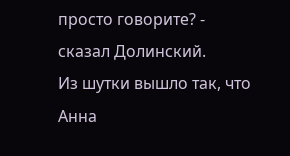просто говорите? - сказал Долинский.
Из шутки вышло так, что Анна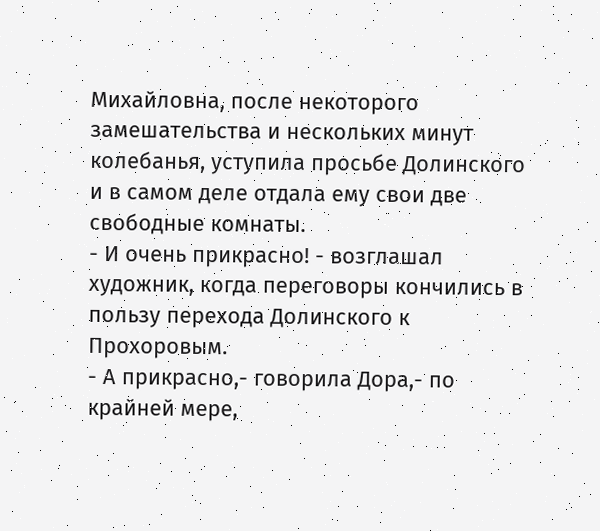Михайловна, после некоторого замешательства и нескольких минут колебанья, уступила просьбе Долинского и в самом деле отдала ему свои две свободные комнаты.
- И очень прикрасно! - возглашал художник, когда переговоры кончились в пользу перехода Долинского к Прохоровым.
- А прикрасно,- говорила Дора,- по крайней мере,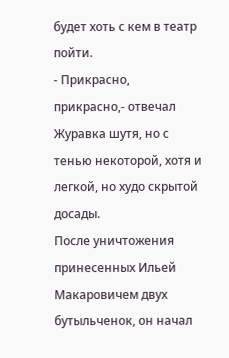будет хоть с кем в театр пойти.
- Прикрасно, прикрасно,- отвечал Журавка шутя, но с тенью некоторой, хотя и легкой, но худо скрытой досады.
После уничтожения принесенных Ильей Макаровичем двух бутыльченок, он начал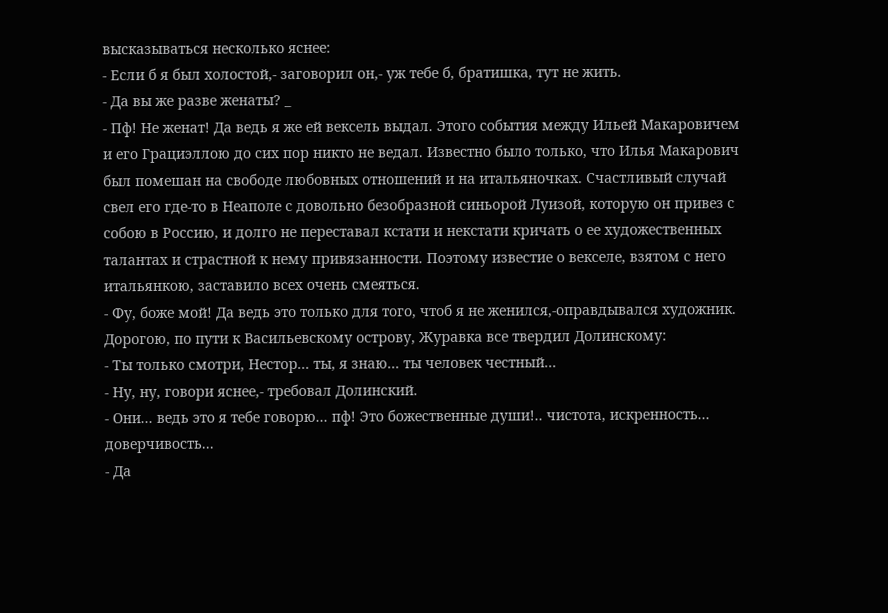высказываться несколько яснее:
- Если б я был холостой,- заговорил он,- уж тебе б, братишка, тут не жить.
- Да вы же разве женаты? _
- Пф! Не женат! Да ведь я же ей вексель выдал. Этого события между Ильей Макаровичем и его Грациэллою до сих пор никто не ведал. Известно было только, что Илья Макарович был помешан на свободе любовных отношений и на итальяночках. Счастливый случай свел его где-то в Неаполе с довольно безобразной синьорой Луизой, которую он привез с собою в Россию, и долго не переставал кстати и некстати кричать о ее художественных талантах и страстной к нему привязанности. Поэтому известие о векселе, взятом с него итальянкою, заставило всех очень смеяться.
- Фу, боже мой! Да ведь это только для того, чтоб я не женился,-оправдывался художник.
Дорогою, по пути к Васильевскому острову, Журавка все твердил Долинскому:
- Ты только смотри, Нестор... ты, я знаю... ты человек честный...
- Ну, ну, говори яснее,- требовал Долинский.
- Они... ведь это я тебе говорю... пф! Это божественные души!.. чистота, искренность... доверчивость...
- Да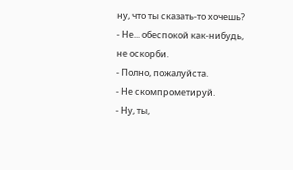ну, что ты сказать-то хочешь?
- Не... обеспокой как-нибудь, не оскорби.
- Полно, пожалуйста.
- Не скомпрометируй.
- Ну, ты,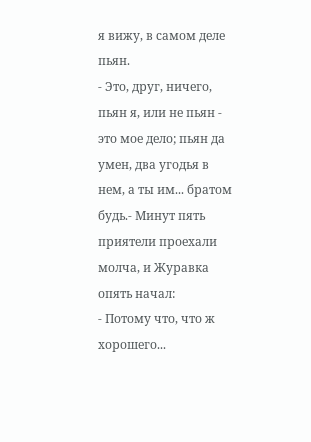я вижу, в самом деле пьян.
- Это, друг, ничего, пьян я, или не пьян - это мое дело; пьян да умен, два угодья в нем, а ты им... братом будь.- Минут пять приятели проехали молча, и Журавка опять начал:
- Потому что, что ж хорошего...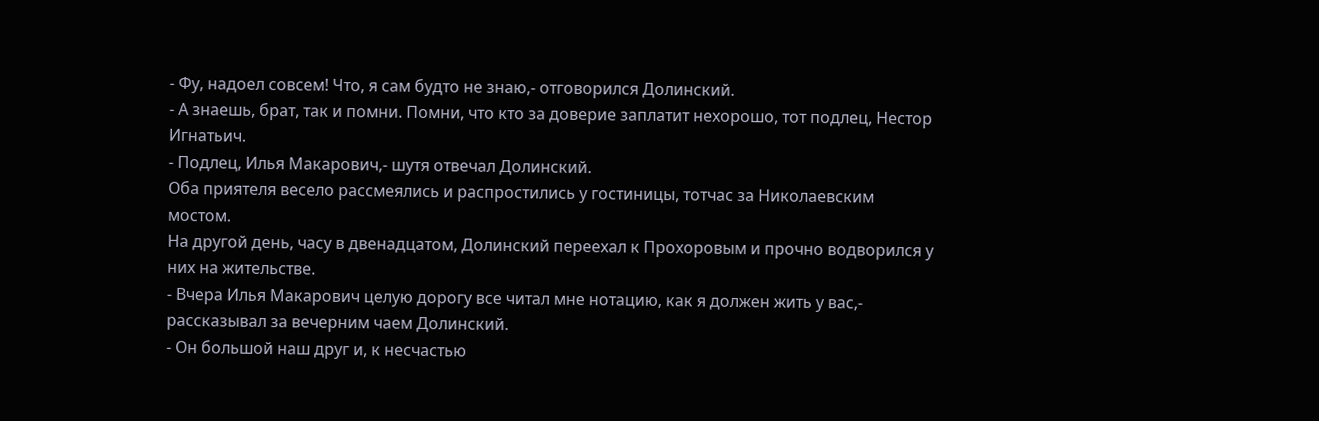- Фу, надоел совсем! Что, я сам будто не знаю,- отговорился Долинский.
- А знаешь, брат, так и помни. Помни, что кто за доверие заплатит нехорошо, тот подлец, Нестор Игнатьич.
- Подлец, Илья Макарович,- шутя отвечал Долинский.
Оба приятеля весело рассмеялись и распростились у гостиницы, тотчас за Николаевским мостом.
На другой день, часу в двенадцатом, Долинский переехал к Прохоровым и прочно водворился у них на жительстве.
- Вчера Илья Макарович целую дорогу все читал мне нотацию, как я должен жить у вас,- рассказывал за вечерним чаем Долинский.
- Он большой наш друг и, к несчастью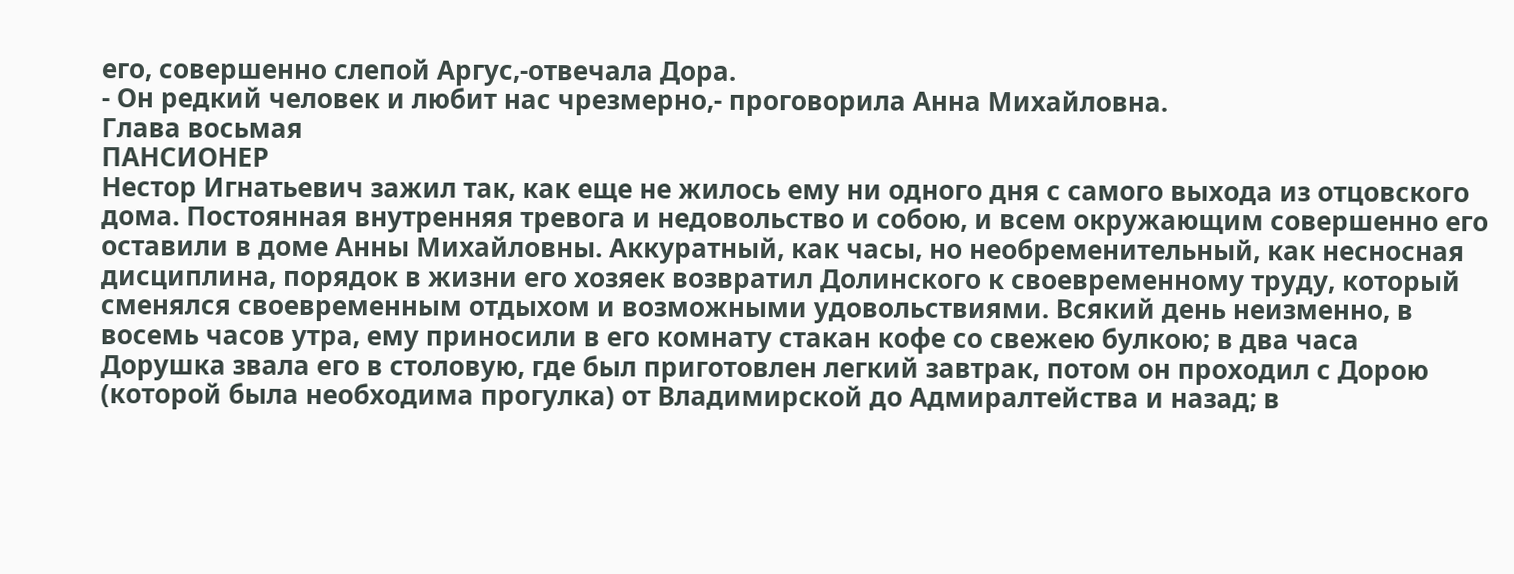его, совершенно слепой Аргус,-отвечала Дора.
- Он редкий человек и любит нас чрезмерно,- проговорила Анна Михайловна.
Глава восьмая
ПАНСИОНЕР
Нестор Игнатьевич зажил так, как еще не жилось ему ни одного дня с самого выхода из отцовского дома. Постоянная внутренняя тревога и недовольство и собою, и всем окружающим совершенно его оставили в доме Анны Михайловны. Аккуратный, как часы, но необременительный, как несносная дисциплина, порядок в жизни его хозяек возвратил Долинского к своевременному труду, который сменялся своевременным отдыхом и возможными удовольствиями. Всякий день неизменно, в восемь часов утра, ему приносили в его комнату стакан кофе со свежею булкою; в два часа Дорушка звала его в столовую, где был приготовлен легкий завтрак, потом он проходил с Дорою (которой была необходима прогулка) от Владимирской до Адмиралтейства и назад; в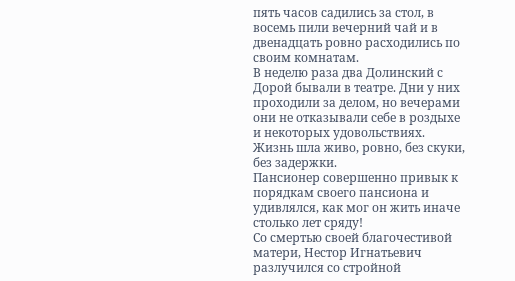пять часов садились за стол, в восемь пили вечерний чай и в двенадцать ровно расходились по своим комнатам.
В неделю раза два Долинский с Дорой бывали в театре. Дни у них проходили за делом, но вечерами они не отказывали себе в роздыхе и некоторых удовольствиях. Жизнь шла живо, ровно, без скуки, без задержки.
Пансионер совершенно привык к порядкам своего пансиона и удивлялся, как мог он жить иначе столько лет сряду!
Со смертью своей благочестивой матери, Нестор Игнатьевич разлучился со стройной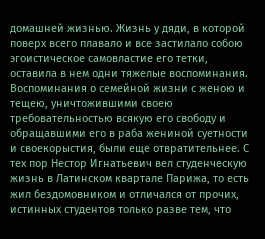домашней жизнью. Жизнь у дяди, в которой поверх всего плавало и все застилало собою эгоистическое самовластие его тетки, оставила в нем одни тяжелые воспоминания. Воспоминания о семейной жизни с женою и тещею, уничтожившими своею требовательностью всякую его свободу и обращавшими его в раба жениной суетности и своекорыстия, были еще отвратительнее. С тех пор Нестор Игнатьевич вел студенческую жизнь в Латинском квартале Парижа, то есть жил бездомовником и отличался от прочих, истинных студентов только разве тем, что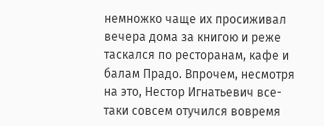немножко чаще их просиживал вечера дома за книгою и реже таскался по ресторанам, кафе и балам Прадо. Впрочем, несмотря на это, Нестор Игнатьевич все-таки совсем отучился вовремя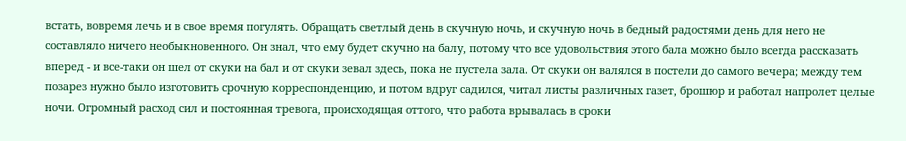встать, вовремя лечь и в свое время погулять. Обращать светлый день в скучную ночь, и скучную ночь в бедный радостями день для него не составляло ничего необыкновенного. Он знал, что ему будет скучно на балу, потому что все удовольствия этого бала можно было всегда рассказать вперед - и все-таки он шел от скуки на бал и от скуки зевал здесь, пока не пустела зала. От скуки он валялся в постели до самого вечера; между тем позарез нужно было изготовить срочную корреспонденцию, и потом вдруг садился, читал листы различных газет, брошюр и работал напролет целые ночи. Огромный расход сил и постоянная тревога, происходящая оттого, что работа врывалась в сроки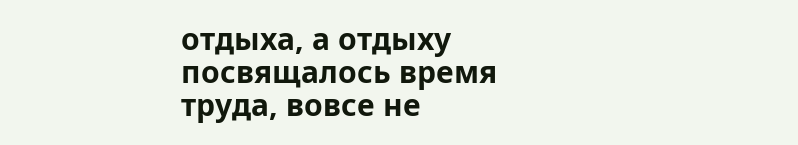отдыха, а отдыху посвящалось время труда, вовсе не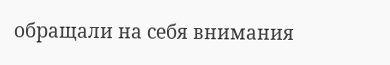обращали на себя внимания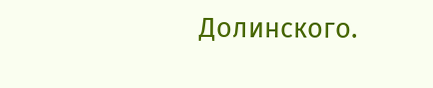Долинского.